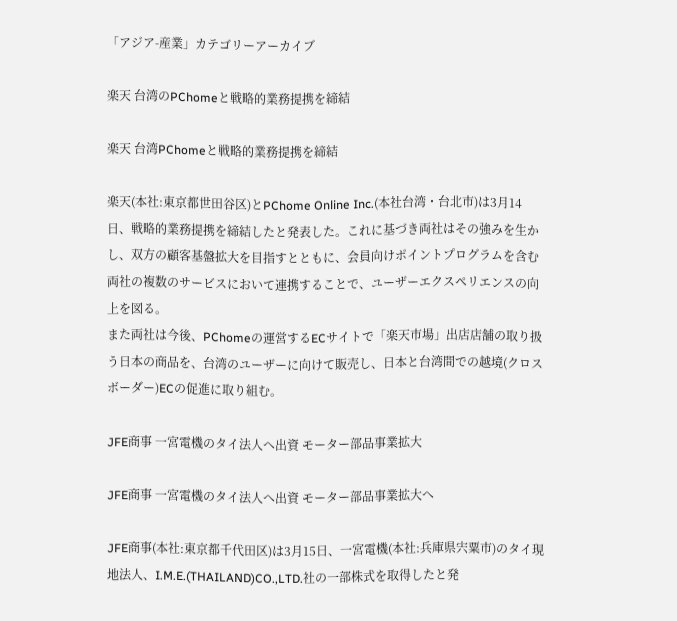「アジア-産業」カテゴリーアーカイブ

楽天 台湾のPChomeと戦略的業務提携を締結

楽天 台湾PChomeと戦略的業務提携を締結

楽天(本社:東京都世田谷区)とPChome Online Inc.(本社台湾・台北市)は3月14日、戦略的業務提携を締結したと発表した。これに基づき両社はその強みを生かし、双方の顧客基盤拡大を目指すとともに、会員向けポイントプログラムを含む両社の複数のサービスにおいて連携することで、ユーザーエクスペリエンスの向上を図る。
また両社は今後、PChomeの運営するECサイトで「楽天市場」出店店舗の取り扱う日本の商品を、台湾のユーザーに向けて販売し、日本と台湾間での越境(クロスボーダー)ECの促進に取り組む。

JFE商事 一宮電機のタイ法人へ出資 モーター部品事業拡大

JFE商事 一宮電機のタイ法人へ出資 モーター部品事業拡大へ

JFE商事(本社:東京都千代田区)は3月15日、一宮電機(本社:兵庫県宍粟市)のタイ現地法人、I.M.E.(THAILAND)CO.,LTD.社の一部株式を取得したと発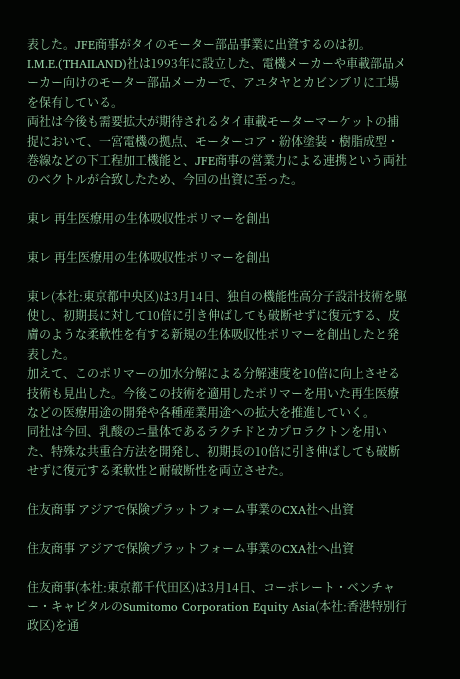表した。JFE商事がタイのモーター部品事業に出資するのは初。
I.M.E.(THAILAND)社は1993年に設立した、電機メーカーや車載部品メーカー向けのモーター部品メーカーで、アユタヤとカビンブリに工場を保有している。
両社は今後も需要拡大が期待されるタイ車載モーターマーケットの捕捉において、一宮電機の拠点、モーターコア・紛体塗装・樹脂成型・巻線などの下工程加工機能と、JFE商事の営業力による連携という両社のベクトルが合致したため、今回の出資に至った。

東レ 再生医療用の生体吸収性ポリマーを創出

東レ 再生医療用の生体吸収性ポリマーを創出

東レ(本社:東京都中央区)は3月14日、独自の機能性高分子設計技術を駆使し、初期長に対して10倍に引き伸ばしても破断せずに復元する、皮膚のような柔軟性を有する新規の生体吸収性ポリマーを創出したと発表した。
加えて、このポリマーの加水分解による分解速度を10倍に向上させる技術も見出した。今後この技術を適用したポリマーを用いた再生医療などの医療用途の開発や各種産業用途への拡大を推進していく。
同社は今回、乳酸のニ量体であるラクチドとカプロラクトンを用いた、特殊な共重合方法を開発し、初期長の10倍に引き伸ばしても破断せずに復元する柔軟性と耐破断性を両立させた。

住友商事 アジアで保険プラットフォーム事業のCXA社へ出資

住友商事 アジアで保険プラットフォーム事業のCXA社へ出資

住友商事(本社:東京都千代田区)は3月14日、コーポレート・ベンチャー・キャピタルのSumitomo Corporation Equity Asia(本社:香港特別行政区)を通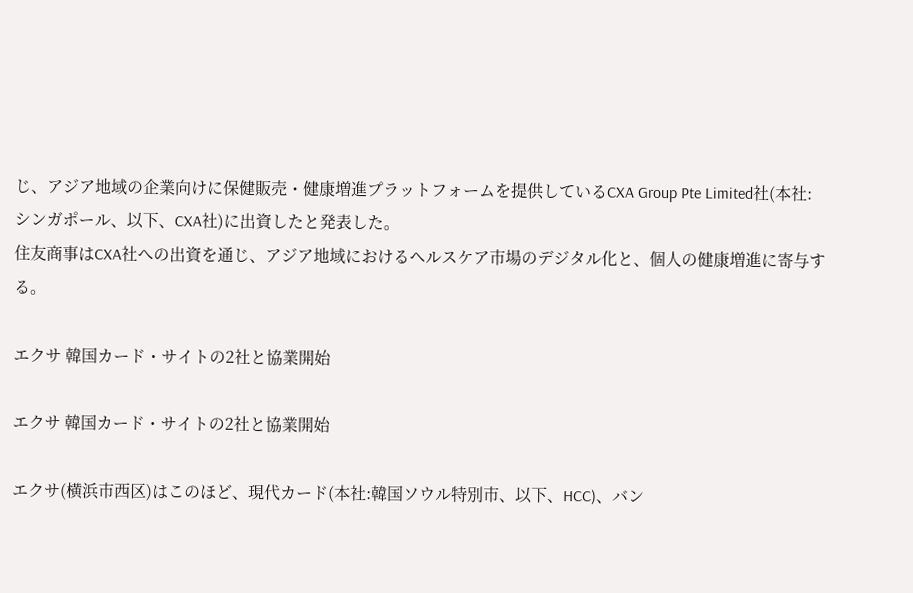じ、アジア地域の企業向けに保健販売・健康増進プラットフォームを提供しているCXA Group Pte Limited社(本社:シンガポール、以下、CXA社)に出資したと発表した。
住友商事はCXA社への出資を通じ、アジア地域におけるヘルスケア市場のデジタル化と、個人の健康増進に寄与する。

エクサ 韓国カード・サイトの2社と協業開始

エクサ 韓国カード・サイトの2社と協業開始

エクサ(横浜市西区)はこのほど、現代カード(本社:韓国ソウル特別市、以下、HCC)、バン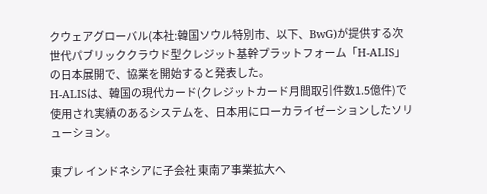クウェアグローバル(本社:韓国ソウル特別市、以下、BwG)が提供する次世代パブリッククラウド型クレジット基幹プラットフォーム「H-ALIS」の日本展開で、協業を開始すると発表した。
H-ALISは、韓国の現代カード(クレジットカード月間取引件数1.5億件)で使用され実績のあるシステムを、日本用にローカライゼーションしたソリューション。

東プレ インドネシアに子会社 東南ア事業拡大へ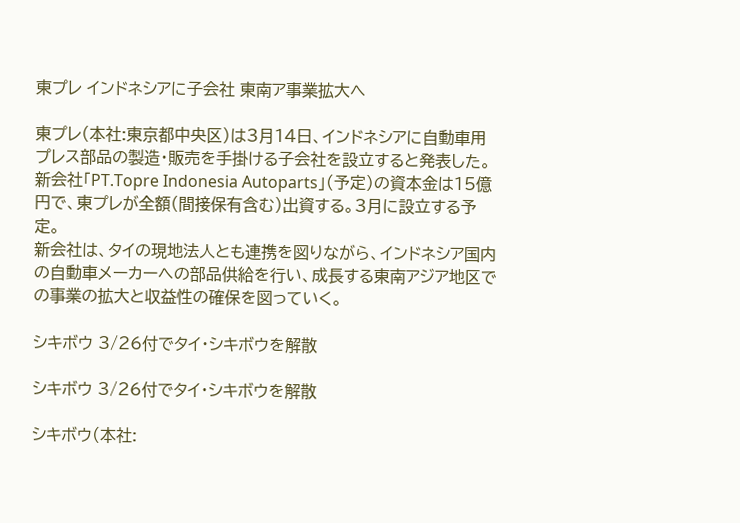東プレ インドネシアに子会社 東南ア事業拡大へ

東プレ(本社:東京都中央区)は3月14日、インドネシアに自動車用プレス部品の製造・販売を手掛ける子会社を設立すると発表した。
新会社「PT.Topre Indonesia Autoparts」(予定)の資本金は15億円で、東プレが全額(間接保有含む)出資する。3月に設立する予定。
新会社は、タイの現地法人とも連携を図りながら、インドネシア国内の自動車メーカーへの部品供給を行い、成長する東南アジア地区での事業の拡大と収益性の確保を図っていく。

シキボウ 3/26付でタイ・シキボウを解散

シキボウ 3/26付でタイ・シキボウを解散

シキボウ(本社: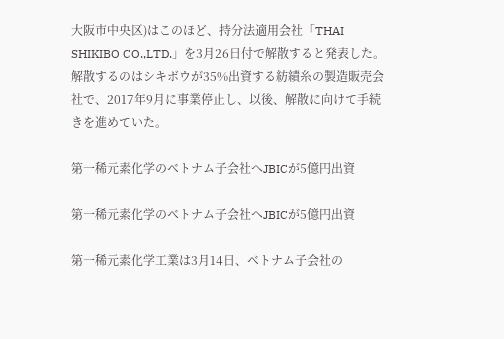大阪市中央区)はこのほど、持分法適用会社「THAI SHIKIBO CO.,LTD.」を3月26日付で解散すると発表した。
解散するのはシキボウが35%出資する紡績糸の製造販売会社で、2017年9月に事業停止し、以後、解散に向けて手続きを進めていた。

第一稀元素化学のベトナム子会社へJBICが5億円出資

第一稀元素化学のベトナム子会社へJBICが5億円出資

第一稀元素化学工業は3月14日、ベトナム子会社の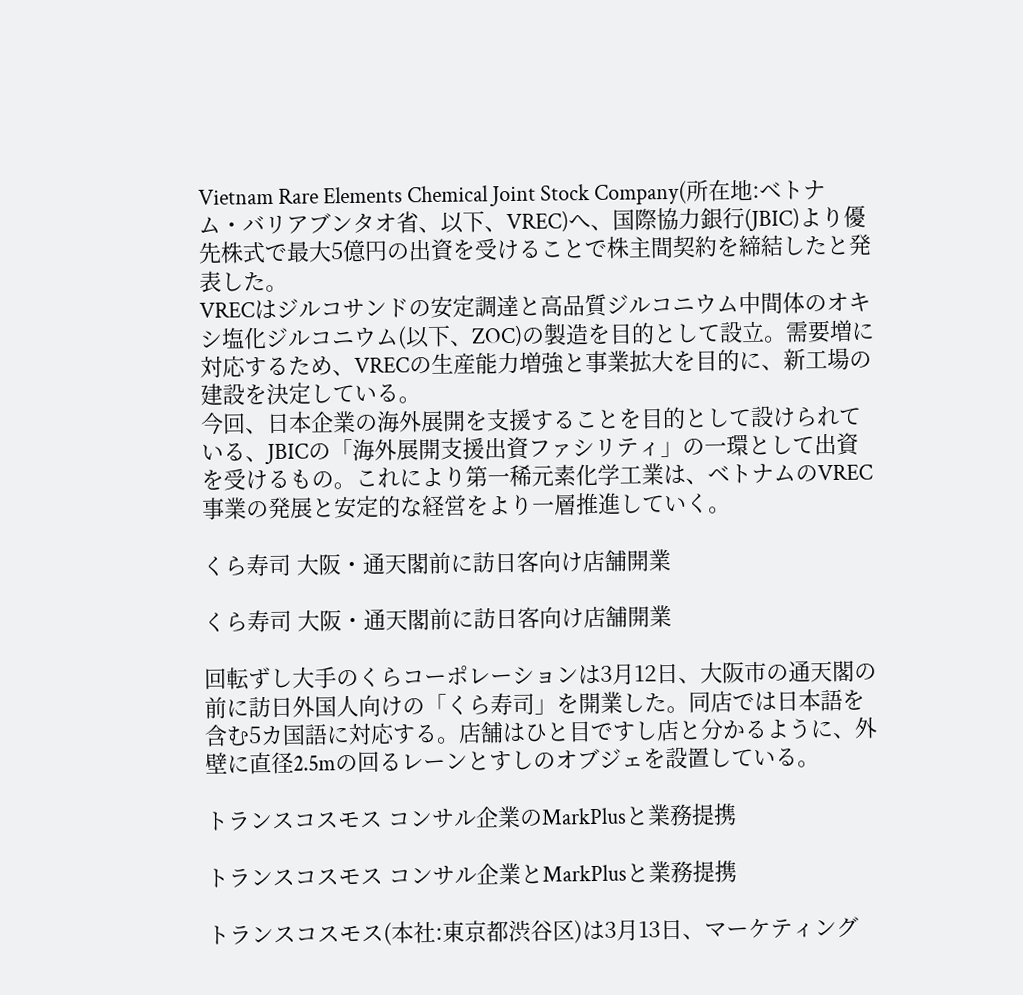Vietnam Rare Elements Chemical Joint Stock Company(所在地:ベトナム・バリアブンタオ省、以下、VREC)へ、国際協力銀行(JBIC)より優先株式で最大5億円の出資を受けることで株主間契約を締結したと発表した。
VRECはジルコサンドの安定調達と高品質ジルコニウム中間体のオキシ塩化ジルコニウム(以下、ZOC)の製造を目的として設立。需要増に対応するため、VRECの生産能力増強と事業拡大を目的に、新工場の建設を決定している。
今回、日本企業の海外展開を支援することを目的として設けられている、JBICの「海外展開支援出資ファシリティ」の一環として出資を受けるもの。これにより第一稀元素化学工業は、ベトナムのVREC事業の発展と安定的な経営をより一層推進していく。

くら寿司 大阪・通天閣前に訪日客向け店舗開業

くら寿司 大阪・通天閣前に訪日客向け店舗開業

回転ずし大手のくらコーポレーションは3月12日、大阪市の通天閣の前に訪日外国人向けの「くら寿司」を開業した。同店では日本語を含む5カ国語に対応する。店舗はひと目ですし店と分かるように、外壁に直径2.5mの回るレーンとすしのオブジェを設置している。

トランスコスモス コンサル企業のMarkPlusと業務提携

トランスコスモス コンサル企業とMarkPlusと業務提携

トランスコスモス(本社:東京都渋谷区)は3月13日、マーケティング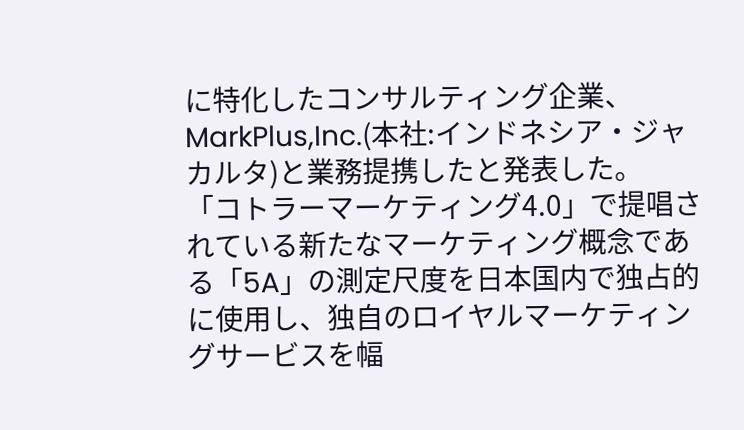に特化したコンサルティング企業、MarkPlus,Inc.(本社:インドネシア・ジャカルタ)と業務提携したと発表した。
「コトラーマーケティング4.0」で提唱されている新たなマーケティング概念である「5A」の測定尺度を日本国内で独占的に使用し、独自のロイヤルマーケティングサービスを幅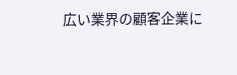広い業界の顧客企業に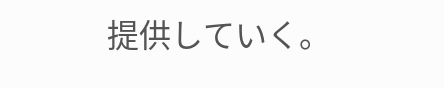提供していく。